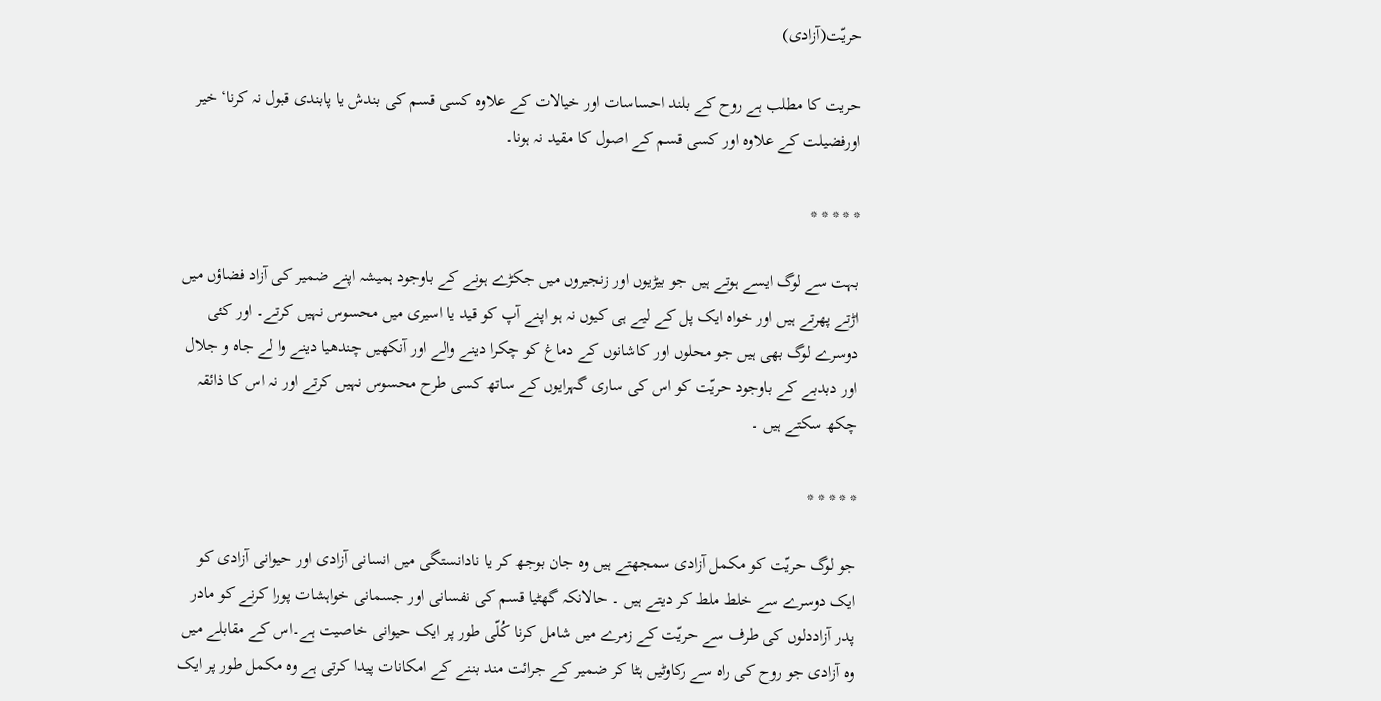حریّت(آزادی)

حریت کا مطلب ہے روح کے بلند احساسات اور خیالات کے علاوہ کسی قسم کی بندش یا پابندی قبول نہ کرنا‘ خیر اورفضیلت کے علاوہ اور کسی قسم کے اصول کا مقید نہ ہونا۔

* * * * *

بہت سے لوگ ایسے ہوتے ہیں جو بیڑیوں اور زنجیروں میں جکڑے ہونے کے باوجود ہمیشہ اپنے ضمیر کی آزاد فضاؤں میں اڑتے پھرتے ہیں اور خواہ ایک پل کے لیے ہی کیوں نہ ہو اپنے آپ کو قید یا اسیری میں محسوس نہیں کرتے۔ اور کئی دوسرے لوگ بھی ہیں جو محلوں اور کاشانوں کے دماغ کو چکرا دینے والے اور آنکھیں چندھیا دینے وا لے جاہ و جلال اور دبدبے کے باوجود حریّت کو اس کی ساری گہرایوں کے ساتھ کسی طرح محسوس نہیں کرتے اور نہ اس کا ذائقہ چکھ سکتے ہیں ۔

* * * * *

جو لوگ حریّت کو مکمل آزادی سمجھتے ہیں وہ جان بوجھ کر یا نادانستگی میں انسانی آزادی اور حیوانی آزادی کو ایک دوسرے سے خلط ملط کر دیتے ہیں ۔ حالانکہ گھٹیا قسم کی نفسانی اور جسمانی خواہشات پورا کرنے کو مادر پدر آزاددلوں کی طرف سے حریّت کے زمرے میں شامل کرنا کُلّی طور پر ایک حیوانی خاصیت ہے۔اس کے مقابلے میں وہ آزادی جو روح کی راہ سے رکاوٹیں ہٹا کر ضمیر کے جرائت مند بننے کے امکانات پیدا کرتی ہے وہ مکمل طور پر ایک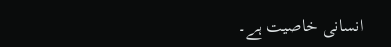انسانی خاصیت ہے۔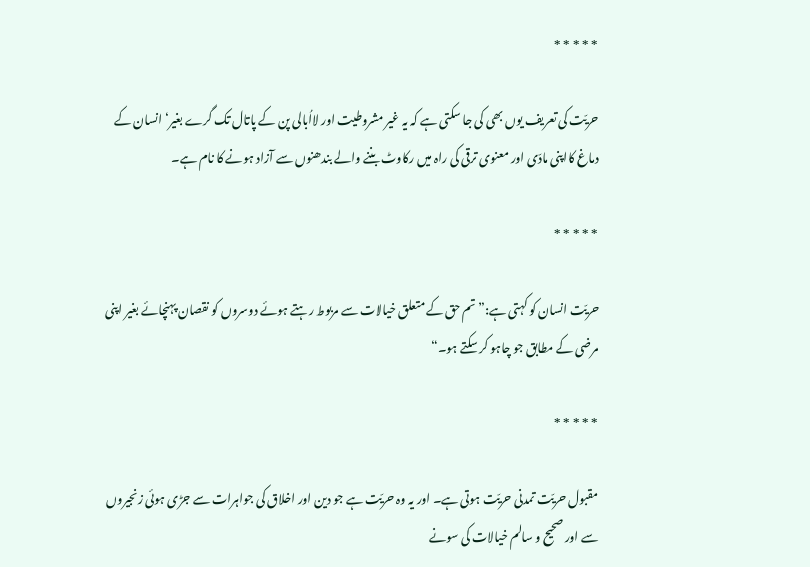* * * * *

حریّت کی تعریف یوں بھی کی جا سکتی ہے کہ یہ غیر مشروطیت اور لااُبالی پن کے پاتال تک گرے بغیر‘ انسان کے دماغ کااپنی مادّی اور معنوی ترقی کی راہ میں رکاوٹ بننے والے بندھنوں سے آزاد ہونے کا نام ہے۔

* * * * *

حریّت انسان کو کہتی ہے:” تم حق کے متعلق خیالات سے مربوط رہتے ہوئے دوسروں کو نقصان پہنچائے بغیر اپنی مرضی کے مطابق جو چاہو کر سکتے ہو۔“

* * * * *

مقبول حریّت تمدنی حریّت ہوتی ہے۔ اور یہ وہ حریّت ہے جو دین اور اخلاق کی جواہرات سے جڑی ہوئی زنجیروں سے اور صحیح و سالم خیالات کی سونے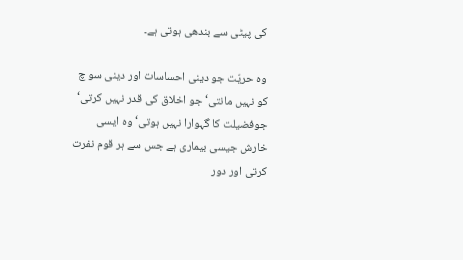کی پیٹی سے بندھی ہوتی ہے۔

وہ حریّت جو دینی احساسات اور دینی سو چ کو نہیں مانتی‘ جو اخلاق کی قدر نہیں کرتی‘ جوفضیلت کا گہوارا نہیں ہوتی‘ وہ ایسی خارش جیسی بیماری ہے جس سے ہر قوم نفرت کرتی اور دور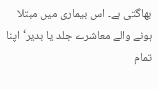بھاگتی ہے۔ اس بیماری میں مبتلا ہونے والے معاشرے جلد یا بدیر‘اپنا تمام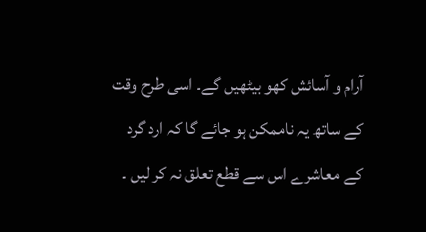آرام و آسائش کھو بیٹھیں گے۔ اسی طرح وقت کے ساتھ یہ ناممکن ہو جائے گا کہ ارد گرد کے معاشرے اس سے قطع تعلق نہ کر لیں ۔